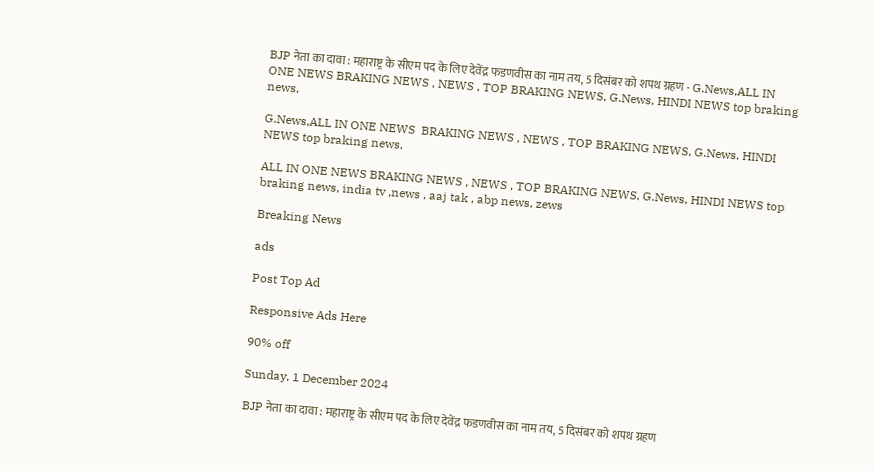BJP नेता का दावा : महाराष्ट्र के सीएम पद के लिए देवेंद्र फडणवीस का नाम तय, 5 दिसंबर को शपथ ग्रहण - G.News,ALL IN ONE NEWS BRAKING NEWS , NEWS , TOP BRAKING NEWS, G.News, HINDI NEWS top braking news,

G.News,ALL IN ONE NEWS  BRAKING NEWS , NEWS , TOP BRAKING NEWS, G.News, HINDI NEWS top braking news,

ALL IN ONE NEWS BRAKING NEWS , NEWS , TOP BRAKING NEWS, G.News, HINDI NEWS top braking news, india tv ,news , aaj tak , abp news, zews

Breaking News

ads

Post Top Ad

Responsive Ads Here

90% off

Sunday, 1 December 2024

BJP नेता का दावा : महाराष्ट्र के सीएम पद के लिए देवेंद्र फडणवीस का नाम तय, 5 दिसंबर को शपथ ग्रहण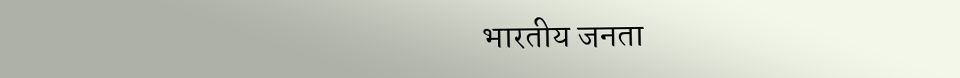भारतीय जनता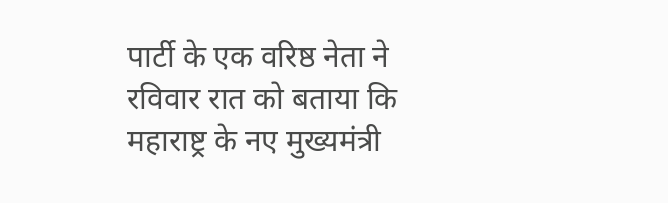पार्टी के एक वरिष्ठ नेता ने रविवार रात को बताया कि महाराष्ट्र के नए मुख्यमंत्री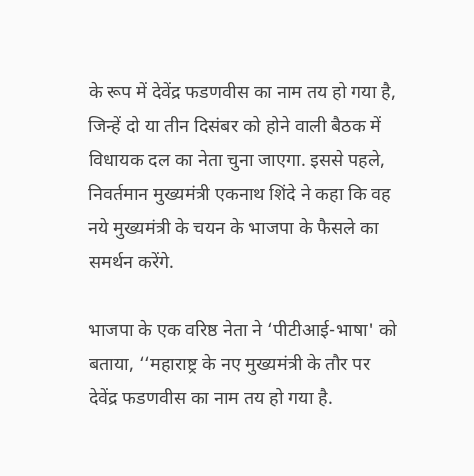के रूप में देवेंद्र फडणवीस का नाम तय हो गया है, जिन्हें दो या तीन दिसंबर को होने वाली बैठक में विधायक दल का नेता चुना जाएगा. इससे पहले, निवर्तमान मुख्यमंत्री एकनाथ शिंदे ने कहा कि वह नये मुख्यमंत्री के चयन के भाजपा के फैसले का समर्थन करेंगे.

भाजपा के एक वरिष्ठ नेता ने ‘पीटीआई-भाषा' को बताया, ‘‘महाराष्ट्र के नए मुख्यमंत्री के तौर पर देवेंद्र फडणवीस का नाम तय हो गया है.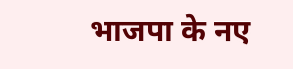भाजपा के नए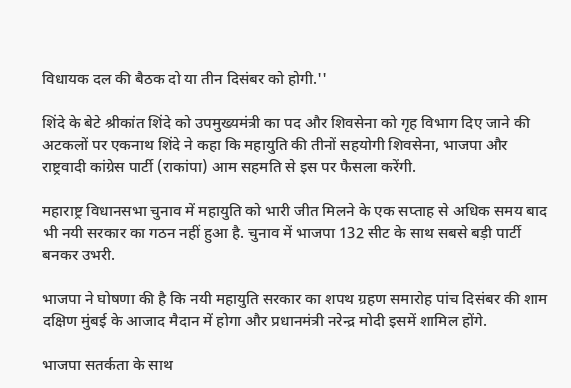विधायक दल की बैठक दो या तीन दिसंबर को होगी.''

शिंदे के बेटे श्रीकांत शिंदे को उपमुख्यमंत्री का पद और शिवसेना को गृह विभाग दिए जाने की अटकलों पर एकनाथ शिंदे ने कहा कि महायुति की तीनों सहयोगी शिवसेना, भाजपा और राष्ट्रवादी कांग्रेस पार्टी (राकांपा) आम सहमति से इस पर फैसला करेंगी.

महाराष्ट्र विधानसभा चुनाव में महायुति को भारी जीत मिलने के एक सप्ताह से अधिक समय बाद भी नयी सरकार का गठन नहीं हुआ है. चुनाव में भाजपा 132 सीट के साथ सबसे बड़ी पार्टी बनकर उभरी.

भाजपा ने घोषणा की है कि नयी महायुति सरकार का शपथ ग्रहण समारोह पांच दिसंबर की शाम दक्षिण मुंबई के आजाद मैदान में होगा और प्रधानमंत्री नरेन्द्र मोदी इसमें शामिल होंगे.

भाजपा सतर्कता के साथ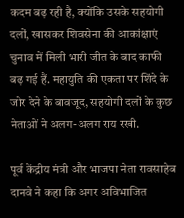कदम बढ़ रही है, क्योंकि उसके सहयोगी दलों, खासकर शिवसेना की आकांक्षाएं चुनाव में मिली भारी जीत के बाद काफी बढ़ गई हैं. महायुति की एकता पर शिंदे के जोर देने के बावजूद, सहयोगी दलों के कुछ नेताओं ने अलग-अलग राय रखी.

पूर्व केंद्रीय मंत्री और भाजपा नेता रावसाहेब दानवे ने कहा कि अगर अविभाजित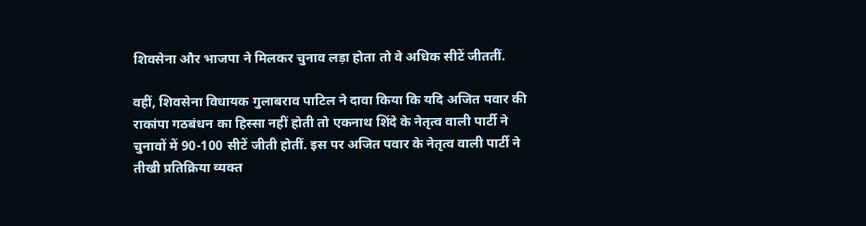शिवसेना और भाजपा ने मिलकर चुनाव लड़ा होता तो वे अधिक सीटें जीततीं.

वहीं, शिवसेना विधायक गुलाबराव पाटिल ने दावा किया कि यदि अजित पवार की राकांपा गठबंधन का हिस्सा नहीं होती तो एकनाथ शिंदे के नेतृत्व वाली पार्टी ने चुनावों में 90-100 सीटें जीती होतीं. इस पर अजित पवार के नेतृत्व वाली पार्टी ने तीखी प्रतिक्रिया व्यक्त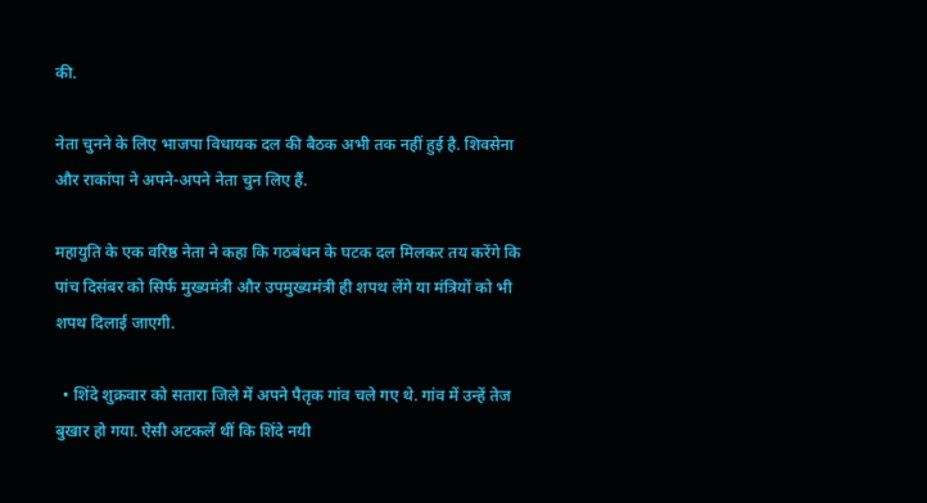की.

नेता चुनने के लिए भाजपा विधायक दल की बैठक अभी तक नहीं हुई है. शिवसेना और राकांपा ने अपने-अपने नेता चुन लिए हैं.

महायुति के एक वरिष्ठ नेता ने कहा कि गठबंधन के घटक दल मिलकर तय करेंगे कि पांच दिसंबर को सिर्फ मुख्यमंत्री और उपमुख्यमंत्री ही शपथ लेंगे या मंत्रियों को भी शपथ दिलाई जाएगी.

  • शिंदे शुक्रवार को सतारा जिले में अपने पैतृक गांव चले गए थे. गांव में उन्हें तेज बुखार हो गया. ऐसी अटकलें थीं कि शिंदे नयी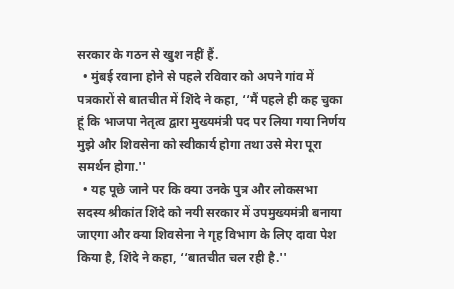सरकार के गठन से खुश नहीं हैं.
  • मुंबई रवाना होने से पहले रविवार को अपने गांव में पत्रकारों से बातचीत में शिंदे ने कहा, ‘‘मैं पहले ही कह चुका हूं कि भाजपा नेतृत्व द्वारा मुख्यमंत्री पद पर लिया गया निर्णय मुझे और शिवसेना को स्वीकार्य होगा तथा उसे मेरा पूरा समर्थन होगा.''
  • यह पूछे जाने पर कि क्या उनके पुत्र और लोकसभा सदस्य श्रीकांत शिंदे को नयी सरकार में उपमुख्यमंत्री बनाया जाएगा और क्या शिवसेना ने गृह विभाग के लिए दावा पेश किया है, शिंदे ने कहा, ‘‘बातचीत चल रही है.''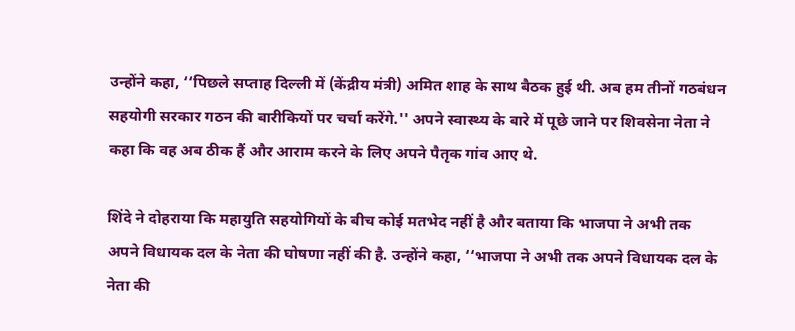उन्होंने कहा, ‘‘पिछले सप्ताह दिल्ली में (केंद्रीय मंत्री) अमित शाह के साथ बैठक हुई थी. अब हम तीनों गठबंधन सहयोगी सरकार गठन की बारीकियों पर चर्चा करेंगे.'' अपने स्वास्थ्य के बारे में पूछे जाने पर शिवसेना नेता ने कहा कि वह अब ठीक हैं और आराम करने के लिए अपने पैतृक गांव आए थे.

शिंदे ने दोहराया कि महायुति सहयोगियों के बीच कोई मतभेद नहीं है और बताया कि भाजपा ने अभी तक अपने विधायक दल के नेता की घोषणा नहीं की है. उन्होंने कहा, ‘‘भाजपा ने अभी तक अपने विधायक दल के नेता की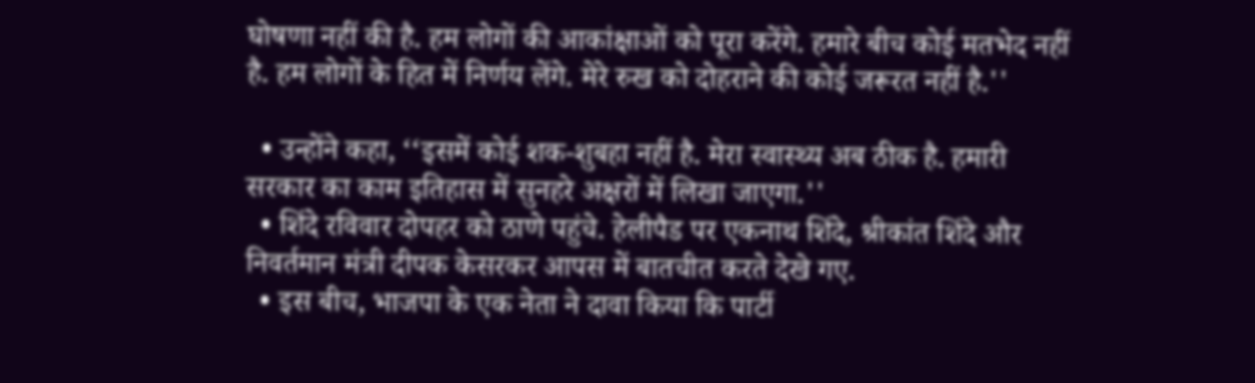घोषणा नहीं की है. हम लोगों की आकांक्षाओं को पूरा करेंगे. हमारे बीच कोई मतभेद नहीं है. हम लोगों के हित में निर्णय लेंगे. मेरे रुख को दोहराने की कोई जरूरत नहीं है.''

  • उन्होंने कहा, ‘‘इसमें कोई शक-शुबहा नहीं है. मेरा स्वास्थ्य अब ठीक है. हमारी सरकार का काम इतिहास में सुनहरे अक्षरों में लिखा जाएगा.''
  • शिंदे रविवार दोपहर को ठाणे पहुंचे. हेलीपैड पर एकनाथ शिंदे, श्रीकांत शिंदे और निवर्तमान मंत्री दीपक केसरकर आपस में बातचीत करते देखे गए.
  • इस बीच, भाजपा के एक नेता ने दावा किया कि पार्टी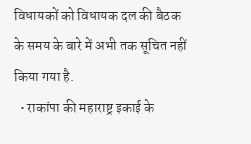विधायकों को विधायक दल की बैठक के समय के बारे में अभी तक सूचित नहीं किया गया है.
  • राकांपा की महाराष्ट्र इकाई के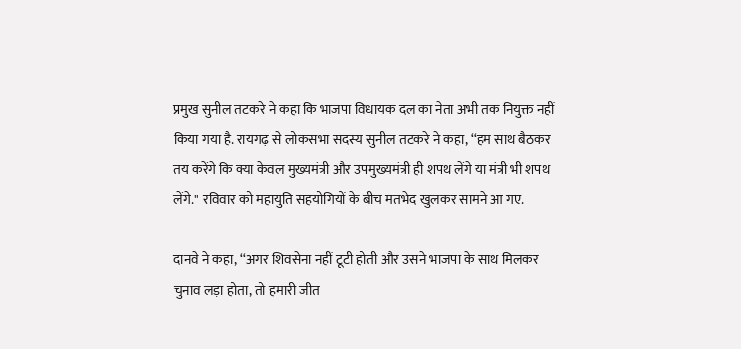प्रमुख सुनील तटकरे ने कहा कि भाजपा विधायक दल का नेता अभी तक नियुक्त नहीं किया गया है. रायगढ़ से लोकसभा सदस्य सुनील तटकरे ने कहा, ‘‘हम साथ बैठकर तय करेंगे कि क्या केवल मुख्यमंत्री और उपमुख्यमंत्री ही शपथ लेंगे या मंत्री भी शपथ लेंगे.'' रविवार को महायुति सहयोगियों के बीच मतभेद खुलकर सामने आ गए.

दानवे ने कहा, ‘‘अगर शिवसेना नहीं टूटी होती और उसने भाजपा के साथ मिलकर चुनाव लड़ा होता, तो हमारी जीत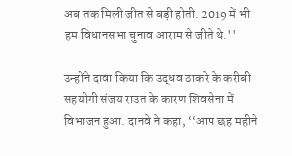अब तक मिली जीत से बड़ी होती. 2019 में भी हम विधानसभा चुनाव आराम से जीते थे.''

उन्होंने दावा किया कि उद्धव ठाकरे के करीबी सहयोगी संजय राउत के कारण शिवसेना में विभाजन हुआ. दानवे ने कहा, ‘‘आप छह महीने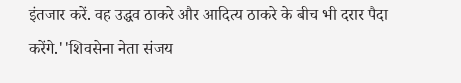इंतजार करें. वह उद्धव ठाकरे और आदित्य ठाकरे के बीच भी दरार पैदा करेंगे.''शिवसेना नेता संजय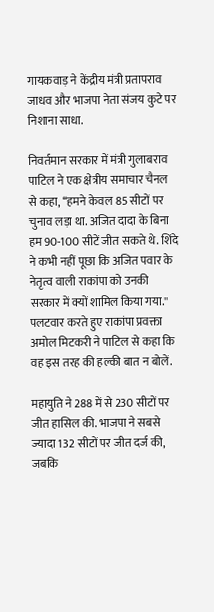गायकवाड़ ने केंद्रीय मंत्री प्रतापराव जाधव और भाजपा नेता संजय कुटे पर निशाना साधा.

निवर्तमान सरकार में मंत्री गुलाबराव पाटिल ने एक क्षेत्रीय समाचार चैनल से कहा, ‘‘हमने केवल 85 सीटों पर चुनाव लड़ा था. अजित दादा के बिना हम 90-100 सीटें जीत सकते थे. शिंदे ने कभी नहीं पूछा कि अजित पवार के नेतृत्व वाली राकांपा को उनकी सरकार में क्यों शामिल किया गया.'' पलटवार करते हुए राकांपा प्रवक्ता अमोल मिटकरी ने पाटिल से कहा कि वह इस तरह की हल्की बात न बोलें.

महायुति ने 288 में से 230 सीटों पर जीत हासिल की. भाजपा ने सबसे ज्यादा 132 सीटों पर जीत दर्ज की, जबकि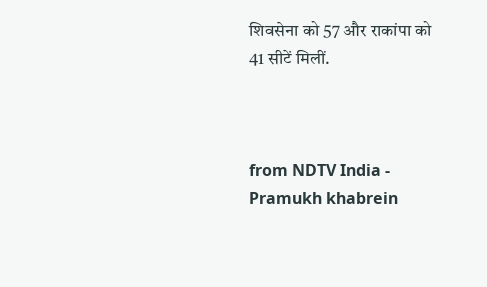शिवसेना को 57 और राकांपा को 41 सीटें मिलीं.



from NDTV India - Pramukh khabrein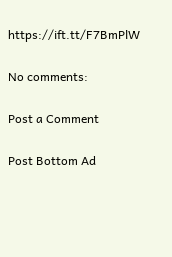https://ift.tt/F7BmPlW

No comments:

Post a Comment

Post Bottom Ad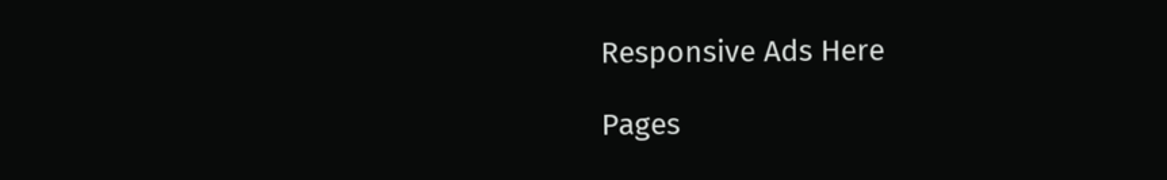Responsive Ads Here

Pages